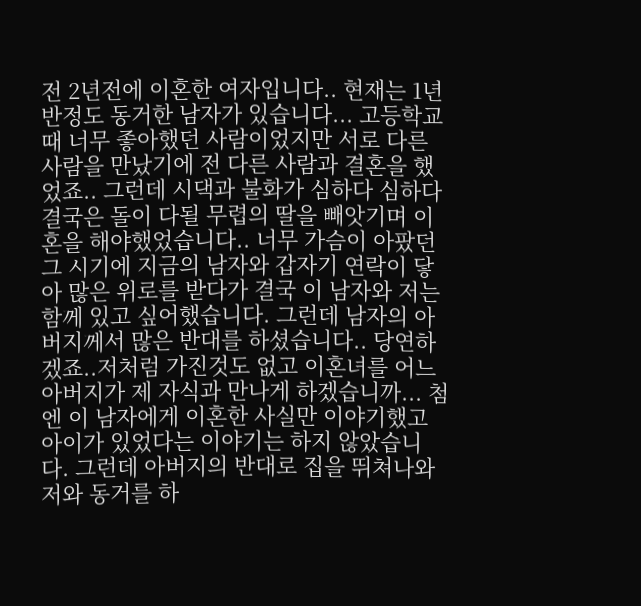전 2년전에 이혼한 여자입니다.. 현재는 1년반정도 동거한 남자가 있습니다... 고등학교때 너무 좋아했던 사람이었지만 서로 다른 사람을 만났기에 전 다른 사람과 결혼을 했었죠.. 그런데 시댁과 불화가 심하다 심하다 결국은 돌이 다될 무렵의 딸을 빼앗기며 이혼을 해야했었습니다.. 너무 가슴이 아팠던 그 시기에 지금의 남자와 갑자기 연락이 닿아 많은 위로를 받다가 결국 이 남자와 저는 함께 있고 싶어했습니다. 그런데 남자의 아버지께서 많은 반대를 하셨습니다.. 당연하겠죠..저처럼 가진것도 없고 이혼녀를 어느 아버지가 제 자식과 만나게 하겠습니까... 첨엔 이 남자에게 이혼한 사실만 이야기했고 아이가 있었다는 이야기는 하지 않았습니다. 그런데 아버지의 반대로 집을 뛰쳐나와 저와 동거를 하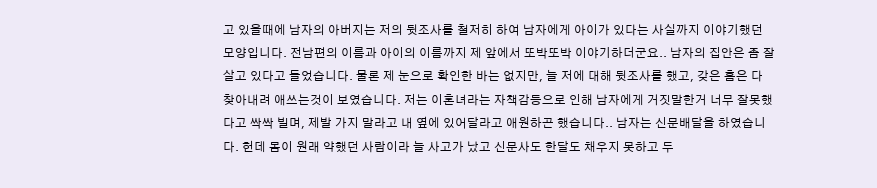고 있을때에 남자의 아버지는 저의 뒷조사를 철저히 하여 남자에게 아이가 있다는 사실까지 이야기했던 모양입니다. 전남편의 이름과 아이의 이름까지 제 앞에서 또박또박 이야기하더군요.. 남자의 집안은 좀 잘 살고 있다고 들었습니다. 물론 제 눈으로 확인한 바는 없지만, 늘 저에 대해 뒷조사를 했고, 갖은 흠은 다 찾아내려 애쓰는것이 보였습니다. 저는 이혼녀라는 자책감등으로 인해 남자에게 거짓말한거 너무 잘못했다고 싹싹 빌며, 제발 가지 말라고 내 옆에 있어달라고 애원하곤 했습니다.. 남자는 신문배달을 하였습니다. 헌데 몸이 원래 약했던 사람이라 늘 사고가 났고 신문사도 한달도 채우지 못하고 두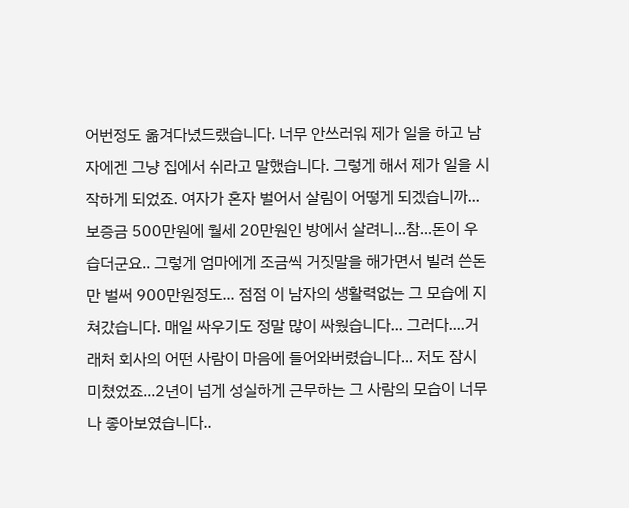어번정도 옮겨다녔드랬습니다. 너무 안쓰러워 제가 일을 하고 남자에겐 그냥 집에서 쉬라고 말했습니다. 그렇게 해서 제가 일을 시작하게 되었죠. 여자가 혼자 벌어서 살림이 어떻게 되겠습니까... 보증금 500만원에 월세 20만원인 방에서 살려니...참...돈이 우습더군요.. 그렇게 엄마에게 조금씩 거짓말을 해가면서 빌려 쓴돈만 벌써 900만원정도... 점점 이 남자의 생활력없는 그 모습에 지쳐갔습니다. 매일 싸우기도 정말 많이 싸웠습니다... 그러다....거래처 회사의 어떤 사람이 마음에 들어와버렸습니다... 저도 잠시 미쳤었죠...2년이 넘게 성실하게 근무하는 그 사람의 모습이 너무나 좋아보였습니다..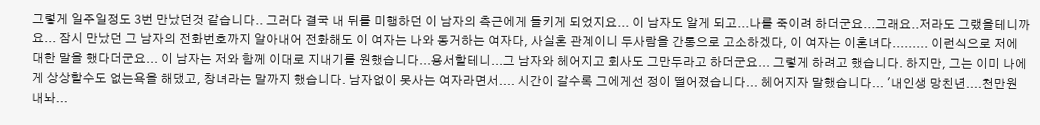그렇게 일주일정도 3번 만났던것 같습니다.. 그러다 결국 내 뒤를 미행하던 이 남자의 측근에게 들키게 되었지요... 이 남자도 알게 되고...나를 죽이려 하더군요...그래요..저라도 그랬을테니까요... 잠시 만났던 그 남자의 전화번호까지 알아내어 전화해도 이 여자는 나와 동거하는 여자다, 사실혼 관계이니 두사람을 간통으로 고소하겠다, 이 여자는 이혼녀다......... 이런식으로 저에 대한 말을 했다더군요... 이 남자는 저와 함께 이대로 지내기를 원했습니다...용서할테니...그 남자와 헤어지고 회사도 그만두라고 하더군요... 그렇게 하려고 했습니다. 하지만, 그는 이미 나에게 상상할수도 없는욕을 해댔고, 창녀라는 말까지 했습니다. 남자없이 못사는 여자라면서.... 시간이 갈수록 그에게선 정이 떨어졌습니다... 헤어지자 말했습니다... '내인생 망친년....천만원 내놔...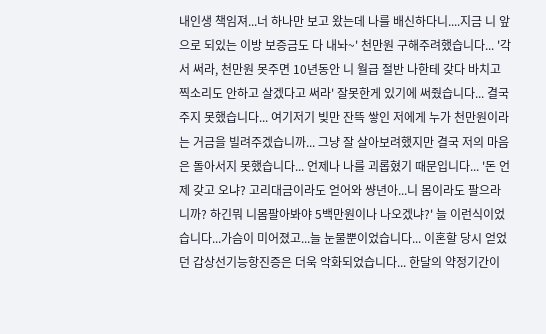내인생 책임져...너 하나만 보고 왔는데 나를 배신하다니....지금 니 앞으로 되있는 이방 보증금도 다 내놔~' 천만원 구해주려했습니다... '각서 써라, 천만원 못주면 10년동안 니 월급 절반 나한테 갖다 바치고 찍소리도 안하고 살겠다고 써라' 잘못한게 있기에 써줬습니다... 결국 주지 못했습니다... 여기저기 빚만 잔뜩 쌓인 저에게 누가 천만원이라는 거금을 빌려주겠습니까... 그냥 잘 살아보려했지만 결국 저의 마음은 돌아서지 못했습니다... 언제나 나를 괴롭혔기 때문입니다... '돈 언제 갖고 오냐? 고리대금이라도 얻어와 썅년아...니 몸이라도 팔으라니까? 하긴뭐 니몸팔아봐야 5백만원이나 나오겠냐?' 늘 이런식이었습니다...가슴이 미어졌고...늘 눈물뿐이었습니다... 이혼할 당시 얻었던 갑상선기능항진증은 더욱 악화되었습니다... 한달의 약정기간이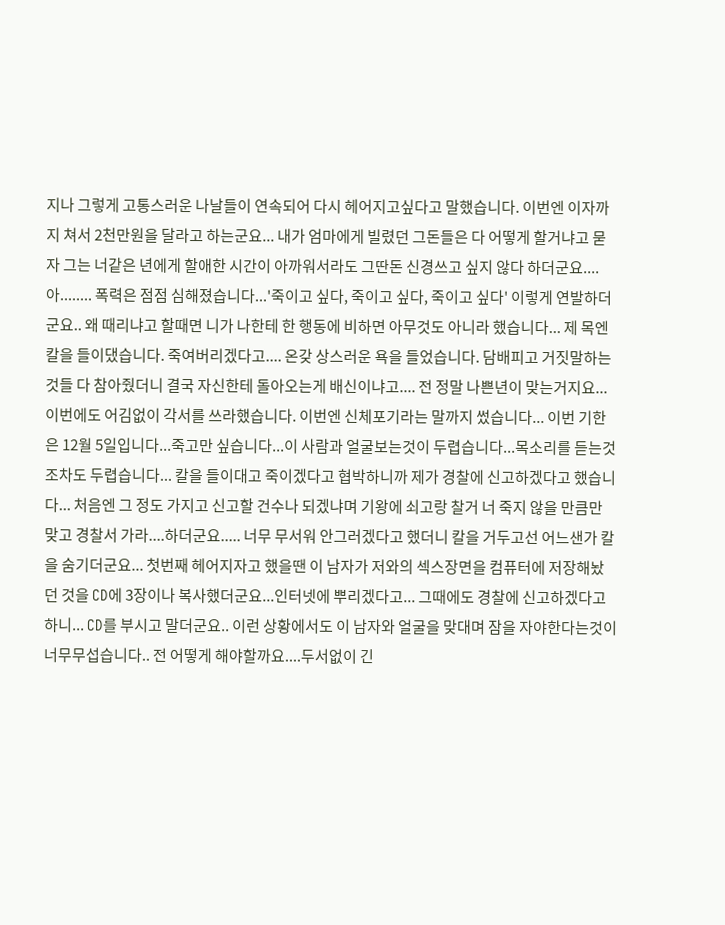지나 그렇게 고통스러운 나날들이 연속되어 다시 헤어지고싶다고 말했습니다. 이번엔 이자까지 쳐서 2천만원을 달라고 하는군요... 내가 엄마에게 빌렸던 그돈들은 다 어떻게 할거냐고 묻자 그는 너같은 년에게 할애한 시간이 아까워서라도 그딴돈 신경쓰고 싶지 않다 하더군요....아........ 폭력은 점점 심해졌습니다...'죽이고 싶다, 죽이고 싶다, 죽이고 싶다' 이렇게 연발하더군요.. 왜 때리냐고 할때면 니가 나한테 한 행동에 비하면 아무것도 아니라 했습니다... 제 목엔 칼을 들이댔습니다. 죽여버리겠다고.... 온갖 상스러운 욕을 들었습니다. 담배피고 거짓말하는것들 다 참아줬더니 결국 자신한테 돌아오는게 배신이냐고.... 전 정말 나쁜년이 맞는거지요... 이번에도 어김없이 각서를 쓰라했습니다. 이번엔 신체포기라는 말까지 썼습니다... 이번 기한은 12월 5일입니다...죽고만 싶습니다...이 사람과 얼굴보는것이 두렵습니다...목소리를 듣는것조차도 두렵습니다... 칼을 들이대고 죽이겠다고 협박하니까 제가 경찰에 신고하겠다고 했습니다... 처음엔 그 정도 가지고 신고할 건수나 되겠냐며 기왕에 쇠고랑 찰거 너 죽지 않을 만큼만 맞고 경찰서 가라....하더군요..... 너무 무서워 안그러겠다고 했더니 칼을 거두고선 어느샌가 칼을 숨기더군요... 첫번째 헤어지자고 했을땐 이 남자가 저와의 섹스장면을 컴퓨터에 저장해놨던 것을 CD에 3장이나 복사했더군요...인터넷에 뿌리겠다고... 그때에도 경찰에 신고하겠다고 하니... CD를 부시고 말더군요.. 이런 상황에서도 이 남자와 얼굴을 맞대며 잠을 자야한다는것이 너무무섭습니다.. 전 어떻게 해야할까요....두서없이 긴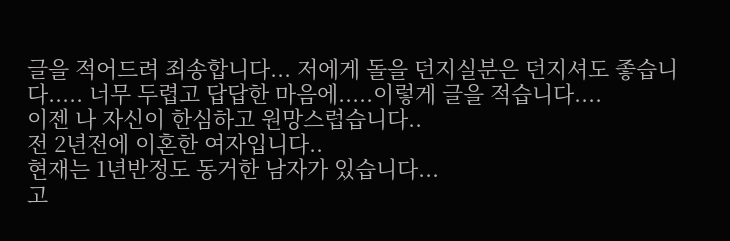글을 적어드려 죄송합니다... 저에게 돌을 던지실분은 던지셔도 좋습니다..... 너무 두렵고 답답한 마음에.....이렇게 글을 적습니다....
이젠 나 자신이 한심하고 원망스럽습니다..
전 2년전에 이혼한 여자입니다..
현재는 1년반정도 동거한 남자가 있습니다...
고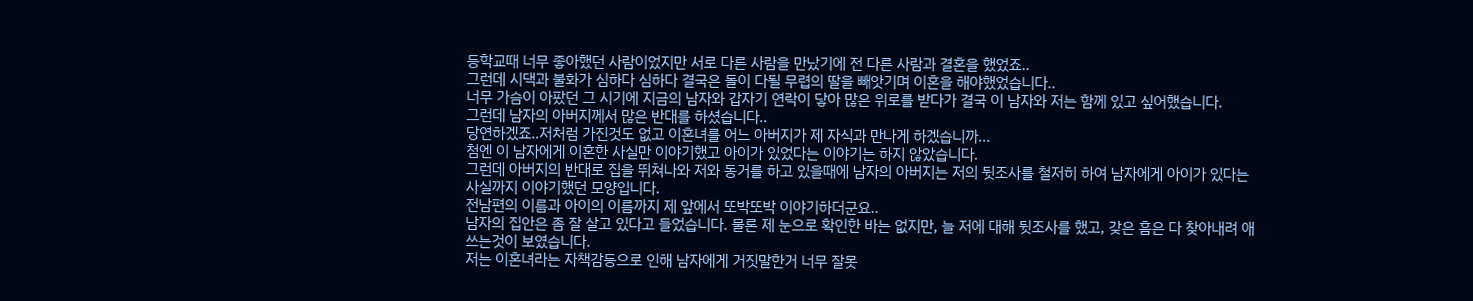등학교때 너무 좋아했던 사람이었지만 서로 다른 사람을 만났기에 전 다른 사람과 결혼을 했었죠..
그런데 시댁과 불화가 심하다 심하다 결국은 돌이 다될 무렵의 딸을 빼앗기며 이혼을 해야했었습니다..
너무 가슴이 아팠던 그 시기에 지금의 남자와 갑자기 연락이 닿아 많은 위로를 받다가 결국 이 남자와 저는 함께 있고 싶어했습니다.
그런데 남자의 아버지께서 많은 반대를 하셨습니다..
당연하겠죠..저처럼 가진것도 없고 이혼녀를 어느 아버지가 제 자식과 만나게 하겠습니까...
첨엔 이 남자에게 이혼한 사실만 이야기했고 아이가 있었다는 이야기는 하지 않았습니다.
그런데 아버지의 반대로 집을 뛰쳐나와 저와 동거를 하고 있을때에 남자의 아버지는 저의 뒷조사를 철저히 하여 남자에게 아이가 있다는 사실까지 이야기했던 모양입니다.
전남편의 이름과 아이의 이름까지 제 앞에서 또박또박 이야기하더군요..
남자의 집안은 좀 잘 살고 있다고 들었습니다. 물론 제 눈으로 확인한 바는 없지만, 늘 저에 대해 뒷조사를 했고, 갖은 흠은 다 찾아내려 애쓰는것이 보였습니다.
저는 이혼녀라는 자책감등으로 인해 남자에게 거짓말한거 너무 잘못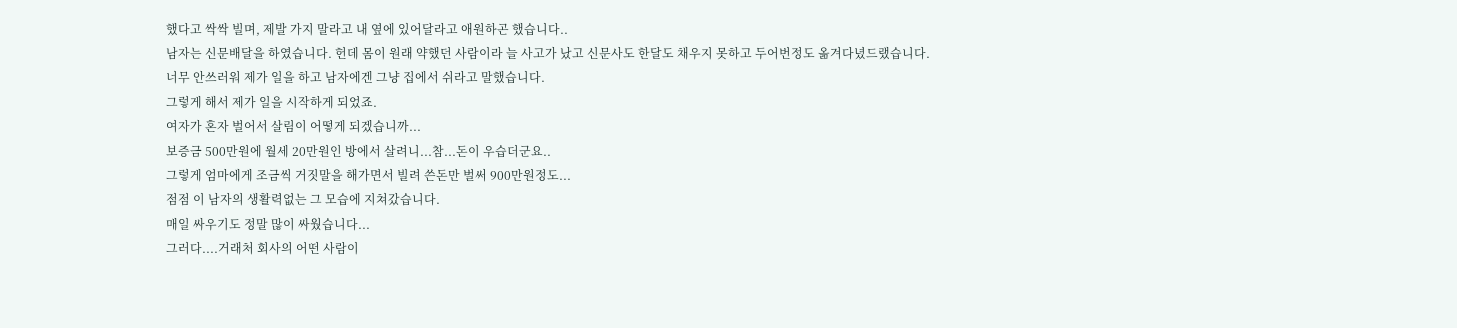했다고 싹싹 빌며, 제발 가지 말라고 내 옆에 있어달라고 애원하곤 했습니다..
남자는 신문배달을 하였습니다. 헌데 몸이 원래 약했던 사람이라 늘 사고가 났고 신문사도 한달도 채우지 못하고 두어번정도 옮겨다녔드랬습니다.
너무 안쓰러워 제가 일을 하고 남자에겐 그냥 집에서 쉬라고 말했습니다.
그렇게 해서 제가 일을 시작하게 되었죠.
여자가 혼자 벌어서 살림이 어떻게 되겠습니까...
보증금 500만원에 월세 20만원인 방에서 살려니...참...돈이 우습더군요..
그렇게 엄마에게 조금씩 거짓말을 해가면서 빌려 쓴돈만 벌써 900만원정도...
점점 이 남자의 생활력없는 그 모습에 지쳐갔습니다.
매일 싸우기도 정말 많이 싸웠습니다...
그러다....거래처 회사의 어떤 사람이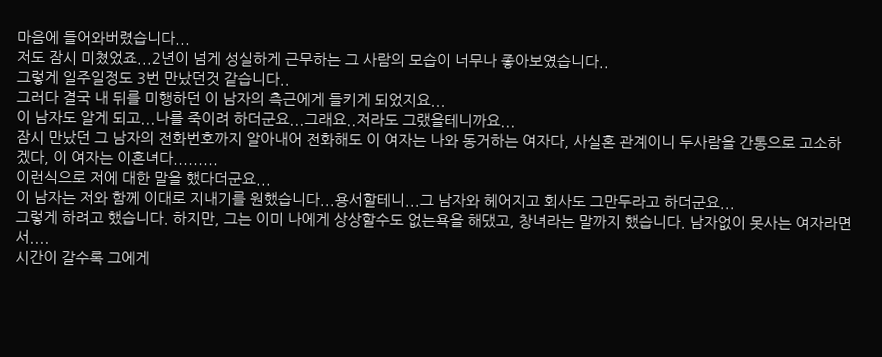마음에 들어와버렸습니다...
저도 잠시 미쳤었죠...2년이 넘게 성실하게 근무하는 그 사람의 모습이 너무나 좋아보였습니다..
그렇게 일주일정도 3번 만났던것 같습니다..
그러다 결국 내 뒤를 미행하던 이 남자의 측근에게 들키게 되었지요...
이 남자도 알게 되고...나를 죽이려 하더군요...그래요..저라도 그랬을테니까요...
잠시 만났던 그 남자의 전화번호까지 알아내어 전화해도 이 여자는 나와 동거하는 여자다, 사실혼 관계이니 두사람을 간통으로 고소하겠다, 이 여자는 이혼녀다.........
이런식으로 저에 대한 말을 했다더군요...
이 남자는 저와 함께 이대로 지내기를 원했습니다...용서할테니...그 남자와 헤어지고 회사도 그만두라고 하더군요...
그렇게 하려고 했습니다. 하지만, 그는 이미 나에게 상상할수도 없는욕을 해댔고, 창녀라는 말까지 했습니다. 남자없이 못사는 여자라면서....
시간이 갈수록 그에게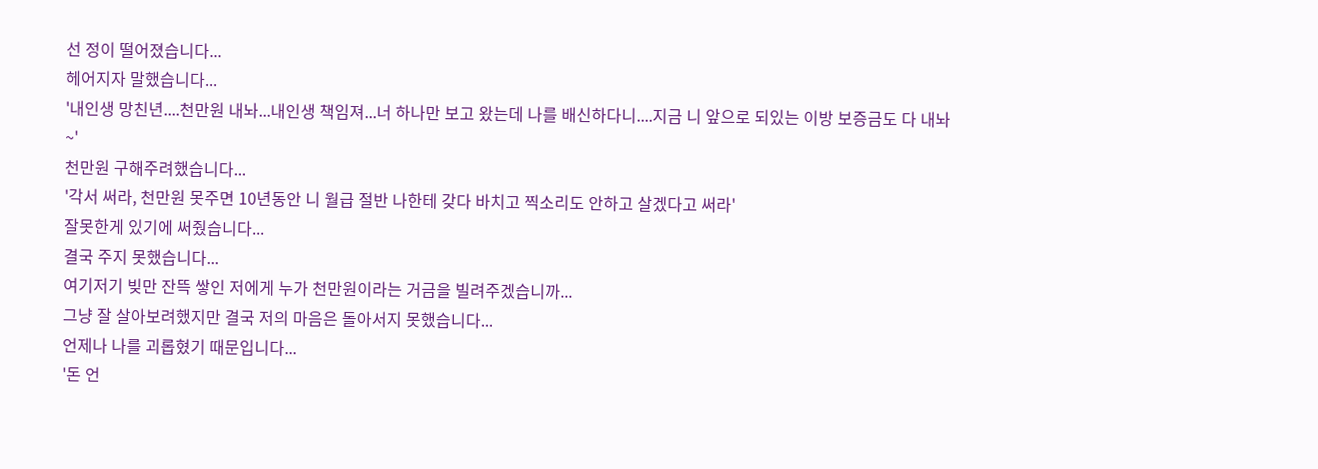선 정이 떨어졌습니다...
헤어지자 말했습니다...
'내인생 망친년....천만원 내놔...내인생 책임져...너 하나만 보고 왔는데 나를 배신하다니....지금 니 앞으로 되있는 이방 보증금도 다 내놔~'
천만원 구해주려했습니다...
'각서 써라, 천만원 못주면 10년동안 니 월급 절반 나한테 갖다 바치고 찍소리도 안하고 살겠다고 써라'
잘못한게 있기에 써줬습니다...
결국 주지 못했습니다...
여기저기 빚만 잔뜩 쌓인 저에게 누가 천만원이라는 거금을 빌려주겠습니까...
그냥 잘 살아보려했지만 결국 저의 마음은 돌아서지 못했습니다...
언제나 나를 괴롭혔기 때문입니다...
'돈 언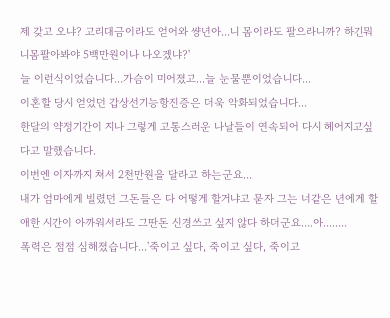제 갖고 오냐? 고리대금이라도 얻어와 썅년아...니 몸이라도 팔으라니까? 하긴뭐 니몸팔아봐야 5백만원이나 나오겠냐?'
늘 이런식이었습니다...가슴이 미어졌고...늘 눈물뿐이었습니다...
이혼할 당시 얻었던 갑상선기능항진증은 더욱 악화되었습니다...
한달의 약정기간이 지나 그렇게 고통스러운 나날들이 연속되어 다시 헤어지고싶다고 말했습니다.
이번엔 이자까지 쳐서 2천만원을 달라고 하는군요...
내가 엄마에게 빌렸던 그돈들은 다 어떻게 할거냐고 묻자 그는 너같은 년에게 할애한 시간이 아까워서라도 그딴돈 신경쓰고 싶지 않다 하더군요....아........
폭력은 점점 심해졌습니다...'죽이고 싶다, 죽이고 싶다, 죽이고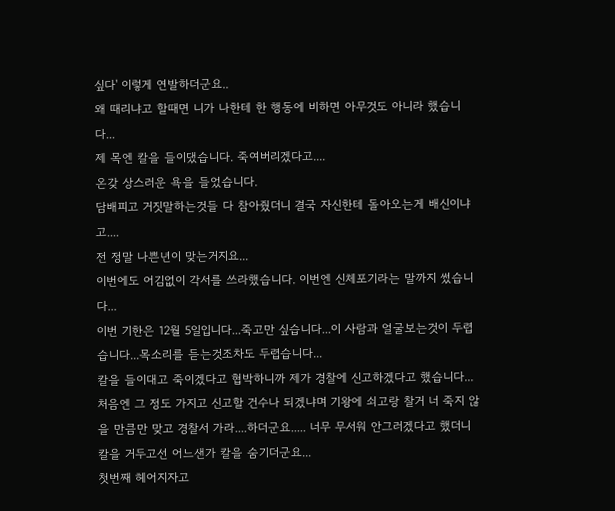싶다' 이렇게 연발하더군요..
왜 때리냐고 할때면 니가 나한테 한 행동에 비하면 아무것도 아니라 했습니다...
제 목엔 칼을 들이댔습니다. 죽여버리겠다고....
온갖 상스러운 욕을 들었습니다.
담배피고 거짓말하는것들 다 참아줬더니 결국 자신한테 돌아오는게 배신이냐고....
전 정말 나쁜년이 맞는거지요...
이번에도 어김없이 각서를 쓰라했습니다. 이번엔 신체포기라는 말까지 썼습니다...
이번 기한은 12월 5일입니다...죽고만 싶습니다...이 사람과 얼굴보는것이 두렵습니다...목소리를 듣는것조차도 두렵습니다...
칼을 들이대고 죽이겠다고 협박하니까 제가 경찰에 신고하겠다고 했습니다...
처음엔 그 정도 가지고 신고할 건수나 되겠냐며 기왕에 쇠고랑 찰거 너 죽지 않을 만큼만 맞고 경찰서 가라....하더군요..... 너무 무서워 안그러겠다고 했더니 칼을 거두고선 어느샌가 칼을 숨기더군요...
첫번째 헤어지자고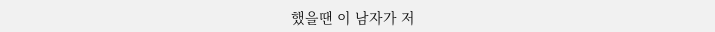했을땐 이 남자가 저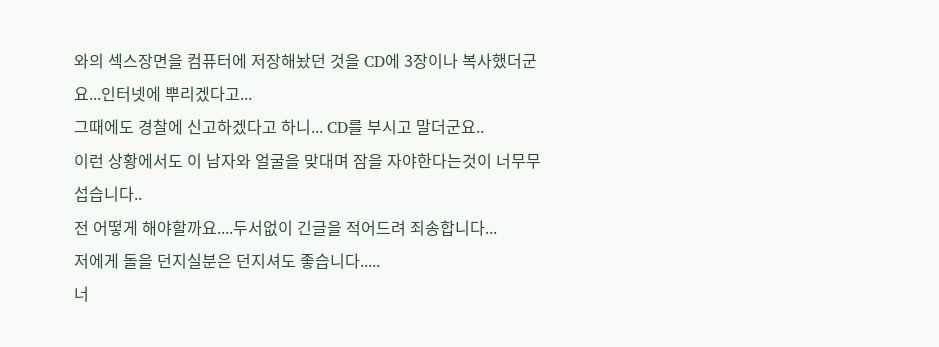와의 섹스장면을 컴퓨터에 저장해놨던 것을 CD에 3장이나 복사했더군요...인터넷에 뿌리겠다고...
그때에도 경찰에 신고하겠다고 하니... CD를 부시고 말더군요..
이런 상황에서도 이 남자와 얼굴을 맞대며 잠을 자야한다는것이 너무무섭습니다..
전 어떻게 해야할까요....두서없이 긴글을 적어드려 죄송합니다...
저에게 돌을 던지실분은 던지셔도 좋습니다.....
너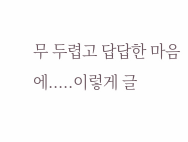무 두렵고 답답한 마음에.....이렇게 글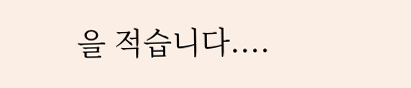을 적습니다....